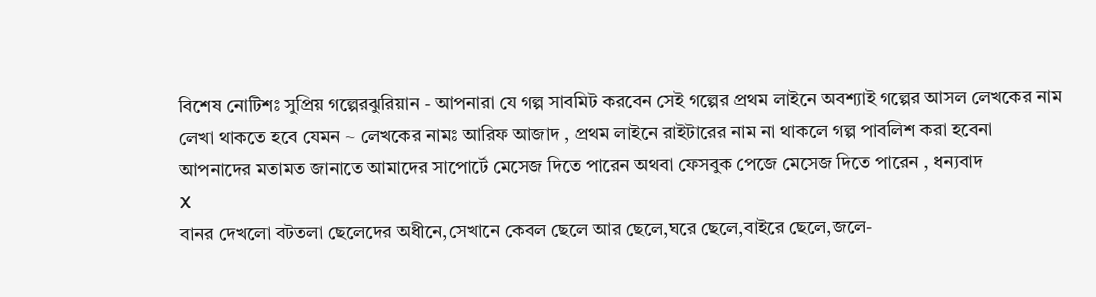বিশেষ নোটিশঃ সুপ্রিয় গল্পেরঝুরিয়ান - আপনারা যে গল্প সাবমিট করবেন সেই গল্পের প্রথম লাইনে অবশ্যাই গল্পের আসল লেখকের নাম লেখা থাকতে হবে যেমন ~ লেখকের নামঃ আরিফ আজাদ , প্রথম লাইনে রাইটারের নাম না থাকলে গল্প পাবলিশ করা হবেনা
আপনাদের মতামত জানাতে আমাদের সাপোর্টে মেসেজ দিতে পারেন অথবা ফেসবুক পেজে মেসেজ দিতে পারেন , ধন্যবাদ
X
বানর দেখলো বটতলা ছেলেদের অধীনে,সেখানে কেবল ছেলে আর ছেলে,ঘরে ছেলে,বাইরে ছেলে,জলে-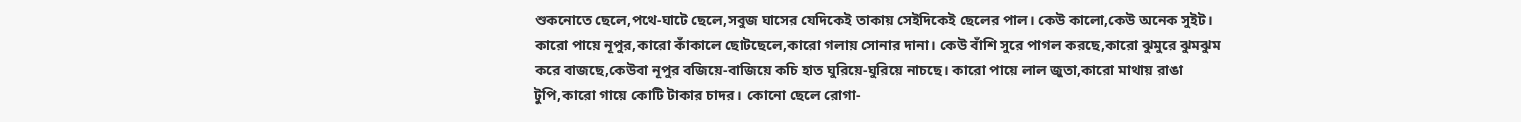শুকনোতে ছেলে,পথে-ঘাটে ছেলে,সবুজ ঘাসের যেদিকেই তাকায় সেইদিকেই ছেলের পাল। কেউ কালো,কেউ অনেক সুইট। কারো পায়ে নূপুর,কারো কাঁকালে ছোটছেলে,কারো গলায় সোনার দানা। কেউ বাঁশি সুরে পাগল করছে,কারো ঝুমুরে ঝুমঝুম করে বাজছে,কেউবা নূপুর বজিয়ে-বাজিয়ে কচি হাত ঘুরিয়ে-ঘুরিয়ে নাচছে। কারো পায়ে লাল জুতা,কারো মাথায় রাঙা টুপি,কারো গায়ে কোটি টাকার চাদর। কোনো ছেলে রোগা-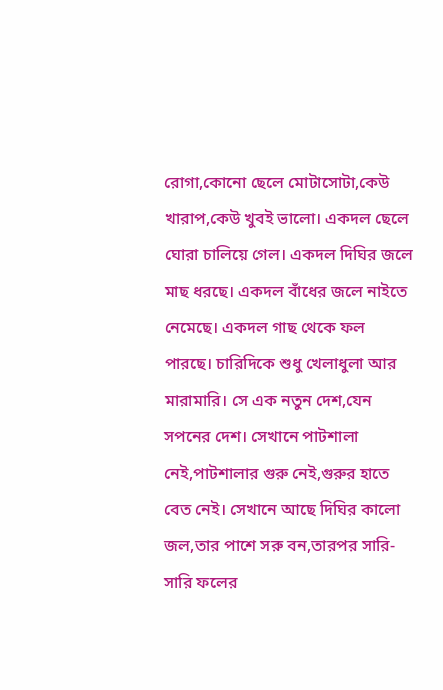রোগা,কোনো ছেলে মোটাসোটা,কেউ খারাপ,কেউ খুবই ভালো। একদল ছেলে ঘোরা চালিয়ে গেল। একদল দিঘির জলে মাছ ধরছে। একদল বাঁধের জলে নাইতে নেমেছে। একদল গাছ থেকে ফল পারছে। চারিদিকে শুধু খেলাধুলা আর মারামারি। সে এক নতুন দেশ,যেন সপনের দেশ। সেখানে পাটশালা নেই,পাটশালার গুরু নেই,গুরুর হাতে বেত নেই। সেখানে আছে দিঘির কালো জল,তার পাশে সরু বন,তারপর সারি-সারি ফলের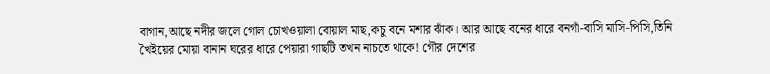বাগান,আছে নদীর জলে গোল চোখওয়ালা বোয়াল মাছ,কচু বনে মশার ঝাঁক। আর আছে বনের ধারে বনগাঁ-বাসি মাসি-পিসি,তিনি খৈইয়ের মোয়া বানান ঘরের ধারে পেয়ারা গাছটি তখন নাচতে থাকে! গৌর দেশের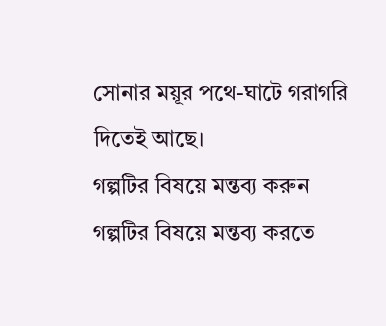সোনার ময়ূর পথে-ঘাটে গরাগরি দিতেই আছে।
গল্পটির বিষয়ে মন্তব্য করুন
গল্পটির বিষয়ে মন্তব্য করতে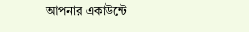আপনার একাউন্টে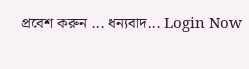প্রবেশ করুন ... ধন্যবাদ... Login Now